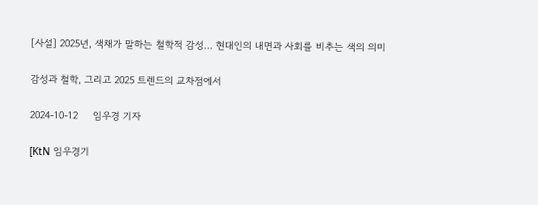[사설] 2025년, 색채가 말하는 철학적 감성... 현대인의 내면과 사회를 비추는 색의 의미

감성과 철학, 그리고 2025 트렌드의 교차점에서

2024-10-12     임우경 기자

[KtN 임우경기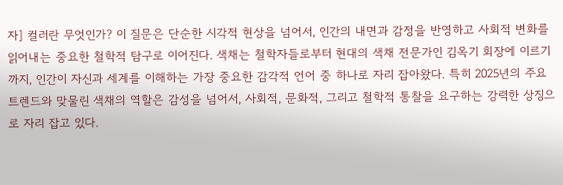자] 컬러란 무엇인가? 이 질문은 단순한 시각적 현상을 넘어서, 인간의 내면과 감정을 반영하고 사회적 변화를 읽어내는 중요한 철학적 탐구로 이어진다. 색채는 철학자들로부터 현대의 색채 전문가인 김옥기 회장에 이르기까지, 인간이 자신과 세계를 이해하는 가장 중요한 감각적 언어 중 하나로 자리 잡아왔다. 특히 2025년의 주요 트렌드와 맞물린 색채의 역할은 감성을 넘어서, 사회적, 문화적, 그리고 철학적 통찰을 요구하는 강력한 상징으로 자리 잡고 있다.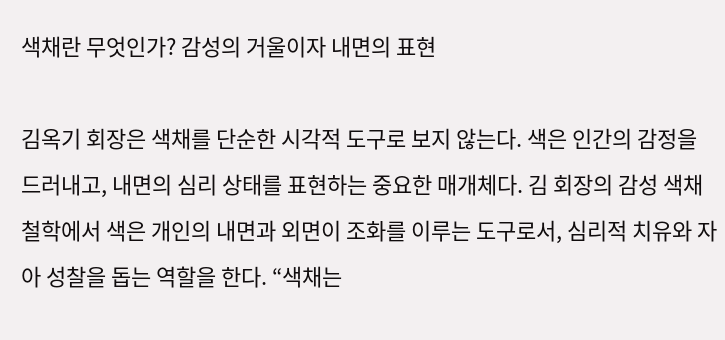색채란 무엇인가? 감성의 거울이자 내면의 표현

김옥기 회장은 색채를 단순한 시각적 도구로 보지 않는다. 색은 인간의 감정을 드러내고, 내면의 심리 상태를 표현하는 중요한 매개체다. 김 회장의 감성 색채 철학에서 색은 개인의 내면과 외면이 조화를 이루는 도구로서, 심리적 치유와 자아 성찰을 돕는 역할을 한다. “색채는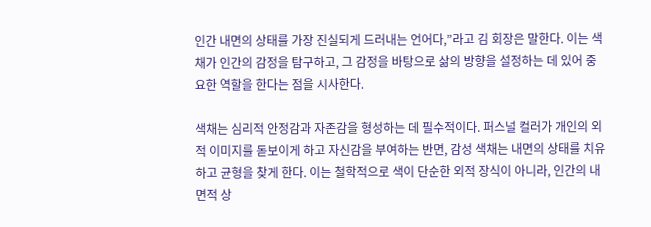인간 내면의 상태를 가장 진실되게 드러내는 언어다,”라고 김 회장은 말한다. 이는 색채가 인간의 감정을 탐구하고, 그 감정을 바탕으로 삶의 방향을 설정하는 데 있어 중요한 역할을 한다는 점을 시사한다.

색채는 심리적 안정감과 자존감을 형성하는 데 필수적이다. 퍼스널 컬러가 개인의 외적 이미지를 돋보이게 하고 자신감을 부여하는 반면, 감성 색채는 내면의 상태를 치유하고 균형을 찾게 한다. 이는 철학적으로 색이 단순한 외적 장식이 아니라, 인간의 내면적 상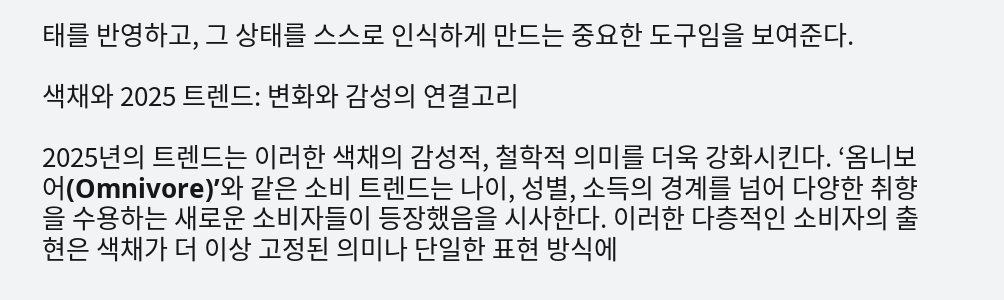태를 반영하고, 그 상태를 스스로 인식하게 만드는 중요한 도구임을 보여준다.

색채와 2025 트렌드: 변화와 감성의 연결고리

2025년의 트렌드는 이러한 색채의 감성적, 철학적 의미를 더욱 강화시킨다. ‘옴니보어(Omnivore)’와 같은 소비 트렌드는 나이, 성별, 소득의 경계를 넘어 다양한 취향을 수용하는 새로운 소비자들이 등장했음을 시사한다. 이러한 다층적인 소비자의 출현은 색채가 더 이상 고정된 의미나 단일한 표현 방식에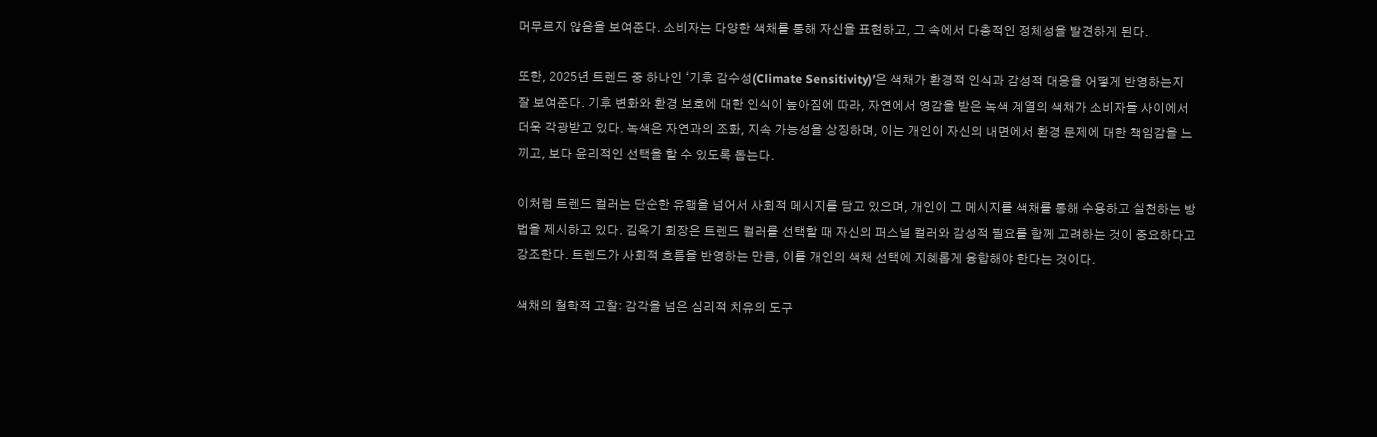머무르지 않음을 보여준다. 소비자는 다양한 색채를 통해 자신을 표현하고, 그 속에서 다층적인 정체성을 발견하게 된다.

또한, 2025년 트렌드 중 하나인 ‘기후 감수성(Climate Sensitivity)’은 색채가 환경적 인식과 감성적 대응을 어떻게 반영하는지 잘 보여준다. 기후 변화와 환경 보호에 대한 인식이 높아짐에 따라, 자연에서 영감을 받은 녹색 계열의 색채가 소비자들 사이에서 더욱 각광받고 있다. 녹색은 자연과의 조화, 지속 가능성을 상징하며, 이는 개인이 자신의 내면에서 환경 문제에 대한 책임감을 느끼고, 보다 윤리적인 선택을 할 수 있도록 돕는다.

이처럼 트렌드 컬러는 단순한 유행을 넘어서 사회적 메시지를 담고 있으며, 개인이 그 메시지를 색채를 통해 수용하고 실천하는 방법을 제시하고 있다. 김옥기 회장은 트렌드 컬러를 선택할 때 자신의 퍼스널 컬러와 감성적 필요를 함께 고려하는 것이 중요하다고 강조한다. 트렌드가 사회적 흐름을 반영하는 만큼, 이를 개인의 색채 선택에 지혜롭게 융합해야 한다는 것이다.

색채의 철학적 고찰: 감각을 넘은 심리적 치유의 도구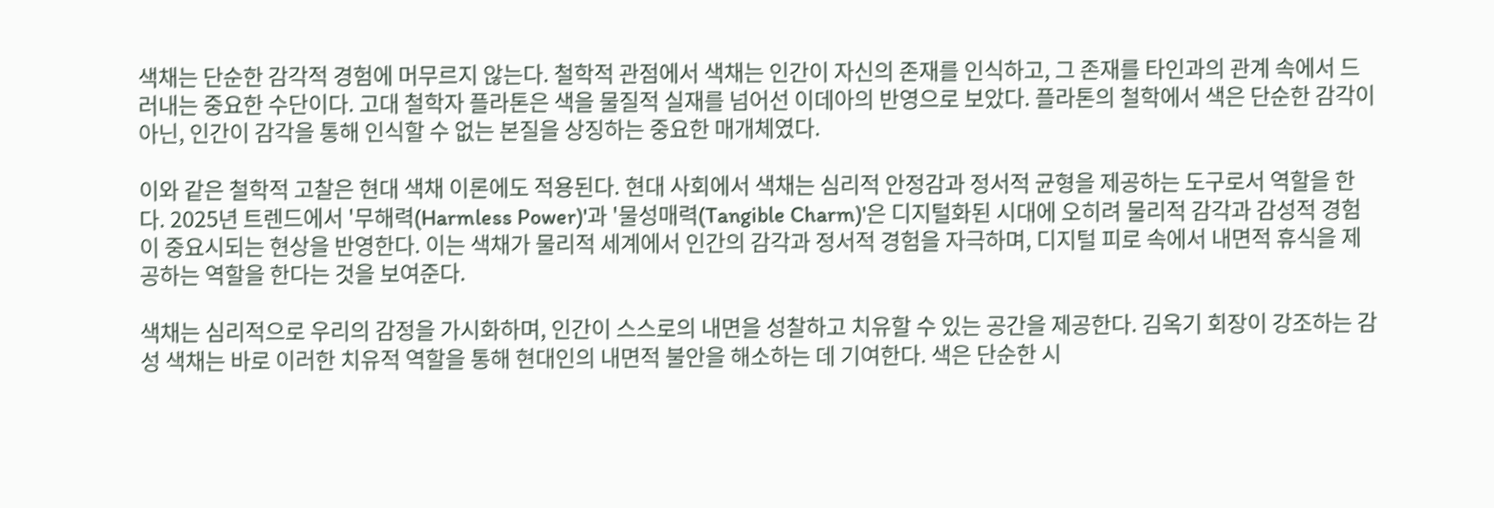색채는 단순한 감각적 경험에 머무르지 않는다. 철학적 관점에서 색채는 인간이 자신의 존재를 인식하고, 그 존재를 타인과의 관계 속에서 드러내는 중요한 수단이다. 고대 철학자 플라톤은 색을 물질적 실재를 넘어선 이데아의 반영으로 보았다. 플라톤의 철학에서 색은 단순한 감각이 아닌, 인간이 감각을 통해 인식할 수 없는 본질을 상징하는 중요한 매개체였다.

이와 같은 철학적 고찰은 현대 색채 이론에도 적용된다. 현대 사회에서 색채는 심리적 안정감과 정서적 균형을 제공하는 도구로서 역할을 한다. 2025년 트렌드에서 '무해력(Harmless Power)'과 '물성매력(Tangible Charm)'은 디지털화된 시대에 오히려 물리적 감각과 감성적 경험이 중요시되는 현상을 반영한다. 이는 색채가 물리적 세계에서 인간의 감각과 정서적 경험을 자극하며, 디지털 피로 속에서 내면적 휴식을 제공하는 역할을 한다는 것을 보여준다.

색채는 심리적으로 우리의 감정을 가시화하며, 인간이 스스로의 내면을 성찰하고 치유할 수 있는 공간을 제공한다. 김옥기 회장이 강조하는 감성 색채는 바로 이러한 치유적 역할을 통해 현대인의 내면적 불안을 해소하는 데 기여한다. 색은 단순한 시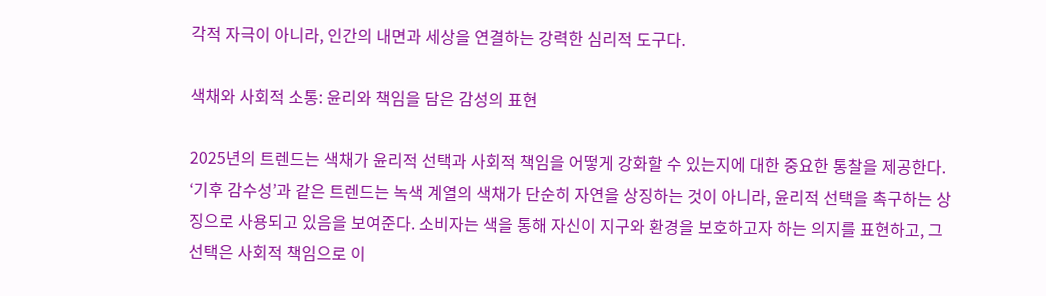각적 자극이 아니라, 인간의 내면과 세상을 연결하는 강력한 심리적 도구다.

색채와 사회적 소통: 윤리와 책임을 담은 감성의 표현

2025년의 트렌드는 색채가 윤리적 선택과 사회적 책임을 어떻게 강화할 수 있는지에 대한 중요한 통찰을 제공한다. ‘기후 감수성’과 같은 트렌드는 녹색 계열의 색채가 단순히 자연을 상징하는 것이 아니라, 윤리적 선택을 촉구하는 상징으로 사용되고 있음을 보여준다. 소비자는 색을 통해 자신이 지구와 환경을 보호하고자 하는 의지를 표현하고, 그 선택은 사회적 책임으로 이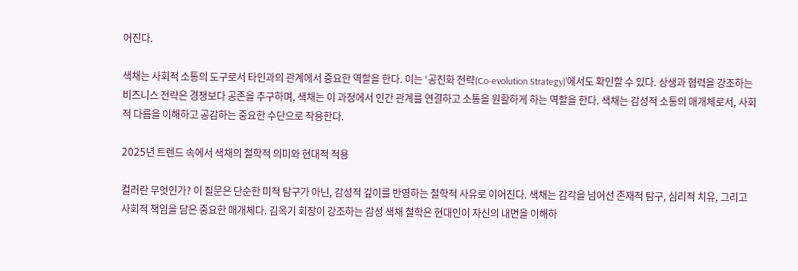어진다.

색채는 사회적 소통의 도구로서 타인과의 관계에서 중요한 역할을 한다. 이는 ‘공진화 전략(Co-evolution Strategy)’에서도 확인할 수 있다. 상생과 협력을 강조하는 비즈니스 전략은 경쟁보다 공존을 추구하며, 색채는 이 과정에서 인간 관계를 연결하고 소통을 원활하게 하는 역할을 한다. 색채는 감성적 소통의 매개체로서, 사회적 다름을 이해하고 공감하는 중요한 수단으로 작용한다.

2025년 트렌드 속에서 색채의 철학적 의미와 현대적 적용

컬러란 무엇인가? 이 질문은 단순한 미적 탐구가 아닌, 감성적 깊이를 반영하는 철학적 사유로 이어진다. 색채는 감각을 넘어선 존재적 탐구, 심리적 치유, 그리고 사회적 책임을 담은 중요한 매개체다. 김옥기 회장이 강조하는 감성 색채 철학은 현대인이 자신의 내면을 이해하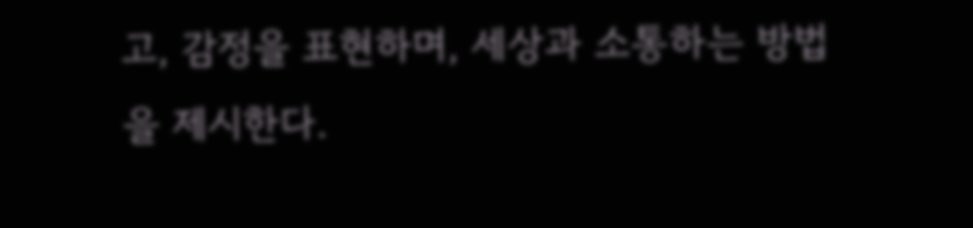고, 감정을 표현하며, 세상과 소통하는 방법을 제시한다.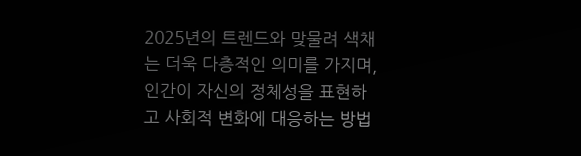2025년의 트렌드와 맞물려 색채는 더욱 다층적인 의미를 가지며, 인간이 자신의 정체성을 표현하고 사회적 변화에 대응하는 방법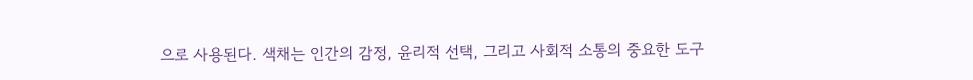으로 사용된다. 색채는 인간의 감정, 윤리적 선택, 그리고 사회적 소통의 중요한 도구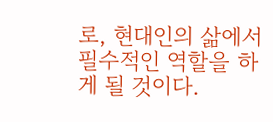로, 현대인의 삶에서 필수적인 역할을 하게 될 것이다.